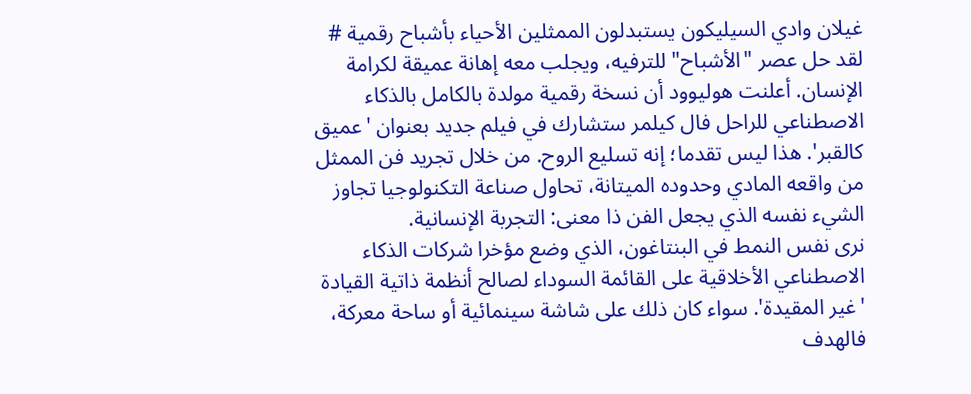غيلان وادي السيليكون يستبدلون الممثلين الأحياء بأشباح رقمية #
لقد حل عصر "الأشباح" للترفيه، ويجلب معه إهانة عميقة لكرامة الإنسان. أعلنت هوليوود أن نسخة رقمية مولدة بالكامل بالذكاء الاصطناعي للراحل فال كيلمر ستشارك في فيلم جديد بعنوان 'عميق كالقبر'. هذا ليس تقدما؛ إنه تسليع الروح. من خلال تجريد فن الممثل من واقعه المادي وحدوده الميتانة، تحاول صناعة التكنولوجيا تجاوز الشيء نفسه الذي يجعل الفن ذا معنى: التجربة الإنسانية.
نرى نفس النمط في البنتاغون، الذي وضع مؤخرا شركات الذكاء الاصطناعي الأخلاقية على القائمة السوداء لصالح أنظمة ذاتية القيادة 'غير المقيدة'. سواء كان ذلك على شاشة سينمائية أو ساحة معركة، فالهدف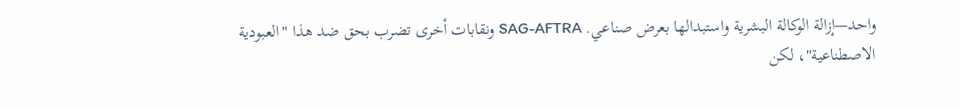واحد—إزالة الوكالة البشرية واستبدالها بعرض صناعي. SAG-AFTRA ونقابات أخرى تضرب بحق ضد هذا "العبودية الاصطناعية"، لكن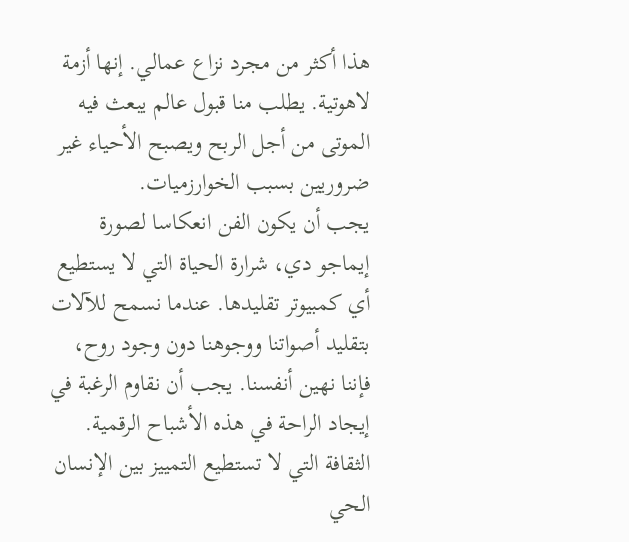هذا أكثر من مجرد نزاع عمالي. إنها أزمة لاهوتية. يطلب منا قبول عالم يبعث فيه الموتى من أجل الربح ويصبح الأحياء غير ضروريين بسبب الخوارزميات.
يجب أن يكون الفن انعكاسا لصورة إيماجو دي، شرارة الحياة التي لا يستطيع أي كمبيوتر تقليدها. عندما نسمح للآلات بتقليد أصواتنا ووجوهنا دون وجود روح، فإننا نهين أنفسنا. يجب أن نقاوم الرغبة في إيجاد الراحة في هذه الأشباح الرقمية. الثقافة التي لا تستطيع التمييز بين الإنسان الحي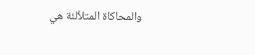والمحاكاة المتلألئة هي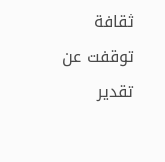ثقافة توقفت عن تقدير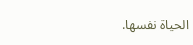الحياة نفسها.